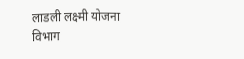लाडली लक्ष्मी योजना
विभाग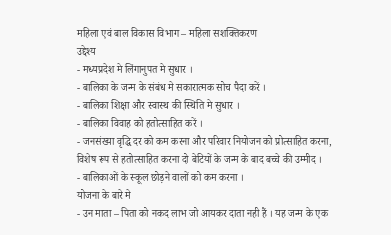महिला एवं बाल विकास विभाग – महिला सशक्तिकरण
उद्देश्य
- मध्यप्रदेश मे लिंगानुपत मे सुधार ।
- बालिका के जन्म के संबंध मे सकारात्मक सोच पैदा करें ।
- बालिका शिक्षा और स्वास्थ की स्थिति मे सुधार ।
- बालिका विवाह को हतोत्साहित करें ।
- जनसंख्या वृद्धि दर को कम करना और परिवार नियोजन को प्रोत्साहित करना, विशेष रूप से हतोत्साहित करना दो बेटियों के जन्म के बाद बच्चे की उम्मीद ।
- बालिकाओं के स्कूल छोड़ने वालों को कम करना ।
योजना के बारे मे
- उन माता – पिता को नकद लाभ जो आयकर दाता नही हैं । यह जन्म के एक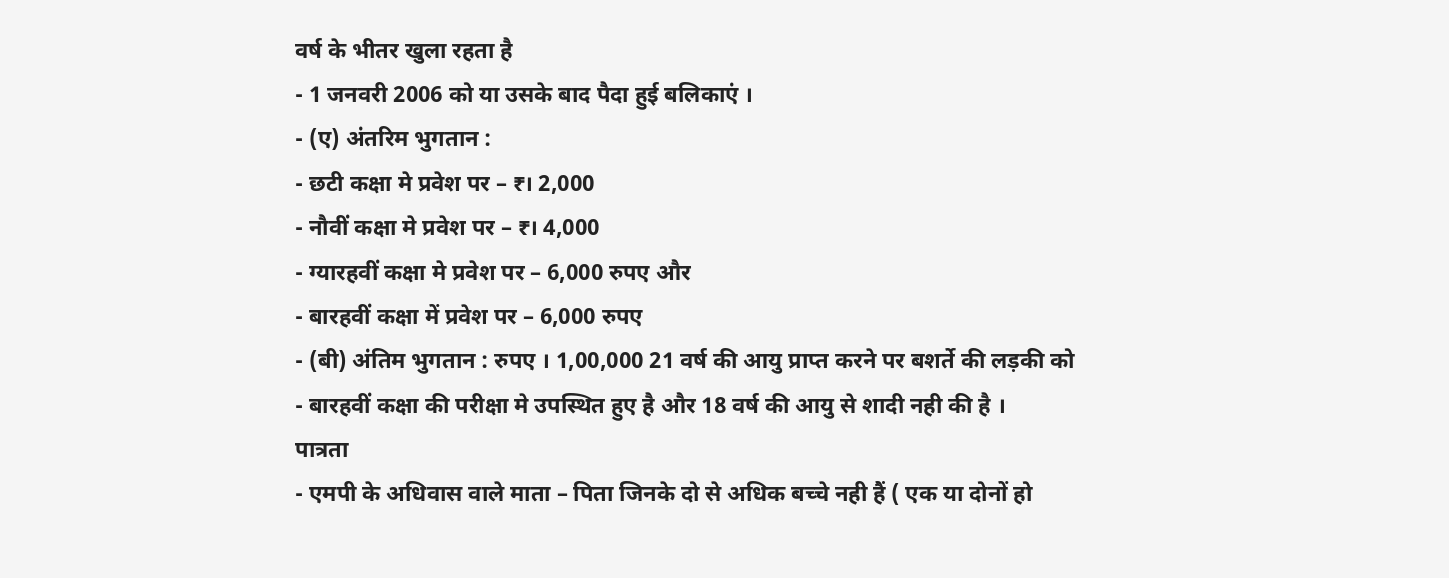वर्ष के भीतर खुला रहता है
- 1 जनवरी 2006 को या उसके बाद पैदा हुई बलिकाएं ।
- (ए) अंतरिम भुगतान :
- छटी कक्षा मे प्रवेश पर – ₹। 2,000
- नौवीं कक्षा मे प्रवेश पर – ₹। 4,000
- ग्यारहवीं कक्षा मे प्रवेश पर – 6,000 रुपए और
- बारहवीं कक्षा में प्रवेश पर – 6,000 रुपए
- (बी) अंतिम भुगतान : रुपए । 1,00,000 21 वर्ष की आयु प्राप्त करने पर बशर्ते की लड़की को
- बारहवीं कक्षा की परीक्षा मे उपस्थित हुए है और 18 वर्ष की आयु से शादी नही की है ।
पात्रता
- एमपी के अधिवास वाले माता – पिता जिनके दो से अधिक बच्चे नही हैं ( एक या दोनों हो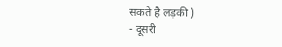सकते है लड़की )
- दूसरी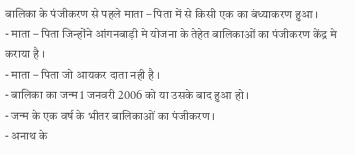बालिका के पंजीकरण से पहले माता – पिता में से किसी एक का बंध्याकरण हुआ ।
- माता – पिता जिन्होंने आंगनबाड़ी मे योजना के तेहेत बालिकाओं का पंजीकरण केंद्र मे कराया है ।
- माता – पिता जो आयकर दाता नही है ।
- बालिका का जन्म 1 जनवरी 2006 को या उसके बाद हुआ हो ।
- जन्म के एक वर्ष के भीतर बालिकाओं का पंजीकरण ।
- अनाथ के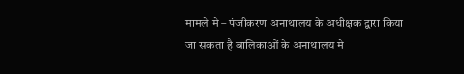मामले मे – पंजीकरण अनाथालय के अधीक्षक द्वारा किया जा सकता है बालिकाओं के अनाथालय मे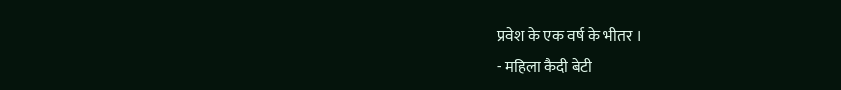प्रवेश के एक वर्ष के भीतर ।
- महिला कैदी बेटी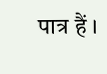पात्र हैं ।